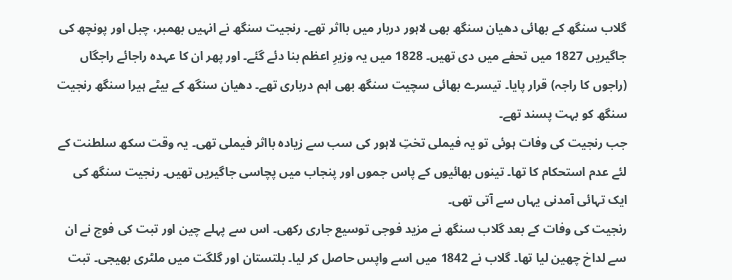گلاب سنگھ کے بھائی دھیان سنگھ بھی لاہور دربار میں بااثر تھے۔ رنجیت سنگھ نے انہیں بھمبر، چبل اور پونچھ کی جاگیریں 1827 میں تحفے میں دی تھیں۔ 1828 میں یہ وزیرِ اعظم بنا دئے گئے۔ اور پھر ان کا عہدہ راجائے راجگاں (راجوں کا راجہ) قرار پایا۔ تیسرے بھائی سچیت سنگھ بھی اہم درباری تھے۔ دھیان سنگھ کے بیٹے ہیرا سنگھ رنجیت سنگھ کو بہت پسند تھے۔
جب رنجیت کی وفات ہوئی تو یہ فیملی تختِ لاہور کی سب سے زیادہ بااثر فیملی تھی۔ یہ وقت سکھ سلطنت کے لئے عدم استحکام کا تھا۔ تینوں بھائیوں کے پاس جموں اور پنجاب میں پچاسی جاگیریں تھیں۔ رنجیت سنگھ کی ایک تہائی آمدنی یہاں سے آتی تھی۔
رنجیت کی وفات کے بعد گلاب سنگھ نے مزید فوجی توسیع جاری رکھی۔ اس سے پہلے چین اور تبت کی فوج نے ان سے لداخ چھین لیا تھا۔ گلاب نے 1842 میں اسے واپس حاصل کر لیا۔ بلتستان اور گلگت میں ملٹری بھیجی۔ تبت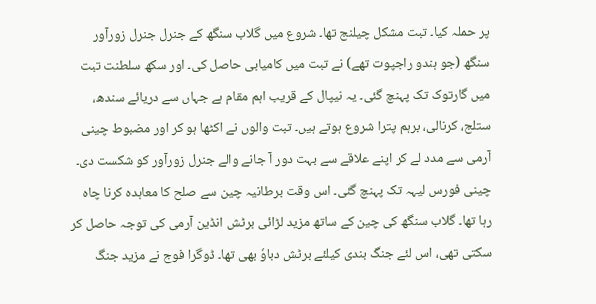پر حملہ کیا۔ تبت مشکل چیلنج تھا۔ شروع میں گلاب سنگھ کے جنرل جنرل زورآور سنگھ (جو ہندو راجپوت تھے) نے تبت میں کامیابی حاصل کی۔ اور سکھ سلطنت تبت میں گارتوک تک پہنچ گئی۔ یہ نیپال کے قریب اہم مقام ہے جہاں سے دریائے سندھ، ستلج، کرنالی، برہم پترا شروع ہوتے ہیں۔ تبت والوں نے اکٹھا ہو کر اور مضبوط چینی آرمی سے مدد لے کر اپنے علاقے سے بہت دور آ جانے والے جنرل زورآور کو شکست دی۔ چینی فورس لیہہ تک پہنچ گئی۔ اس وقت برطانیہ چین سے صلح کا معاہدہ کرنا چاہ رہا تھا۔ گلاب سنگھ کی چین کے ساتھ مزید لڑائی برٹش انڈین آرمی کی توجہ حاصل کر سکتی تھی، اس لئے جنگ بندی کیلئے برٹش دباوٗ بھی تھا۔ ڈوگرا فوج نے مزید جنگ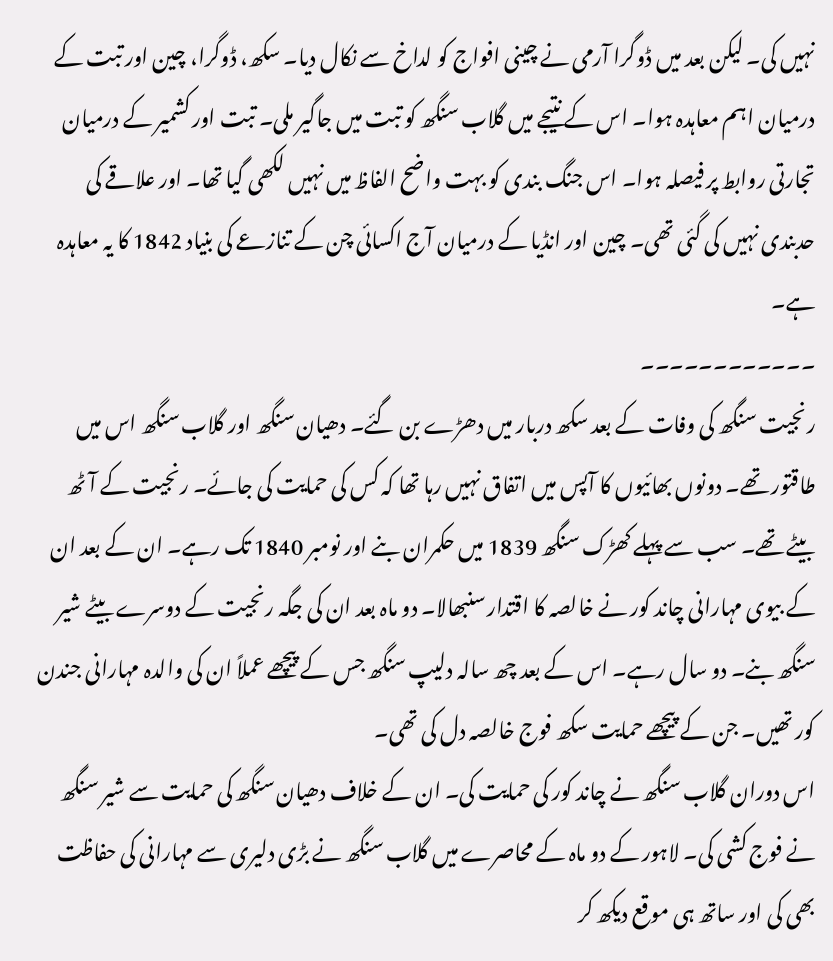نہیں کی۔ لیکن بعد میں ڈوگرا آرمی نے چینی افواج کو لداخ سے نکال دیا۔ سکھ، ڈوگرا، چین اور تبت کے درمیان اہم معاہدہ ہوا۔ اس کے نتیجے میں گلاب سنگھ کو تبت میں جاگیر ملی۔ تبت اور کشمیر کے درمیان تجارتی روابط پر فیصلہ ہوا۔ اس جنگ بندی کو بہت واضح الفاظ میں نہیں لکھی گیا تھا۔ اور علاقے کی حدبندی نہیں کی گئی تھی۔ چین اور انڈیا کے درمیان آج اکسائی چن کے تنازعے کی بنیاد 1842 کا یہ معاہدہ ہے۔
۔۔۔۔۔۔۔۔۔۔۔۔
رنجیت سنگھ کی وفات کے بعد سکھ دربار میں دھڑے بن گئے۔ دھیان سنگھ اور گلاب سنگھ اس میں طاقتور تھے۔ دونوں بھائیوں کا آپس میں اتفاق نہیں رہا تھا کہ کس کی حمایت کی جائے۔ رنجیت کے آٹھ بیٹے تھے۔ سب سے پہلے کھڑک سنگھ 1839 میں حکمران بنے اور نومبر 1840 تک رہے۔ ان کے بعد ان کے بیوی مہارانی چاند کور نے خالصہ کا اقتدار سنبھالا۔ دو ماہ بعد ان کی جگہ رنجیت کے دوسرے بیٹے شیر سنگھ بنے۔ دو سال رہے۔ اس کے بعد چھ سالہ دلیپ سنگھ جس کے پیچھے عملاً ان کی والدہ مہارانی جندن کور تھیں۔ جن کے پیچھے حمایت سکھ فوج خالصہ دل کی تھی۔
اس دوران گلاب سنگھ نے چاند کور کی حمایت کی۔ ان کے خلاف دھیان سنگھ کی حمایت سے شیر سنگھ نے فوج کشی کی۔ لاہور کے دو ماہ کے محاصرے میں گلاب سنگھ نے بڑی دلیری سے مہارانی کی حفاظت بھی کی اور ساتھ ہی موقع دیکھ کر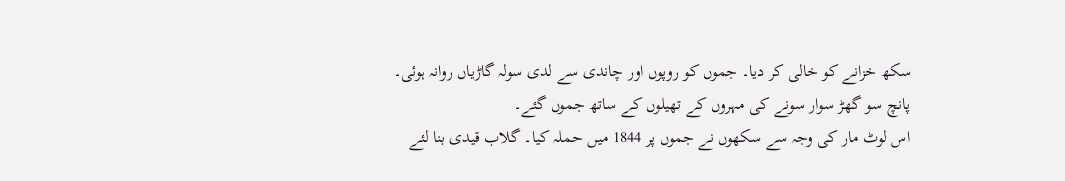سکھ خزانے کو خالی کر دیا۔ جموں کو روپوں اور چاندی سے لدی سولہ گاڑیاں روانہ ہوئی۔ پانچ سو گھڑ سوار سونے کی مہروں کے تھیلوں کے ساتھ جموں گئے۔
اس لوٹ مار کی وجہ سے سکھوں نے جموں پر 1844 میں حملہ کیا۔ گلاب قیدی بنا لئے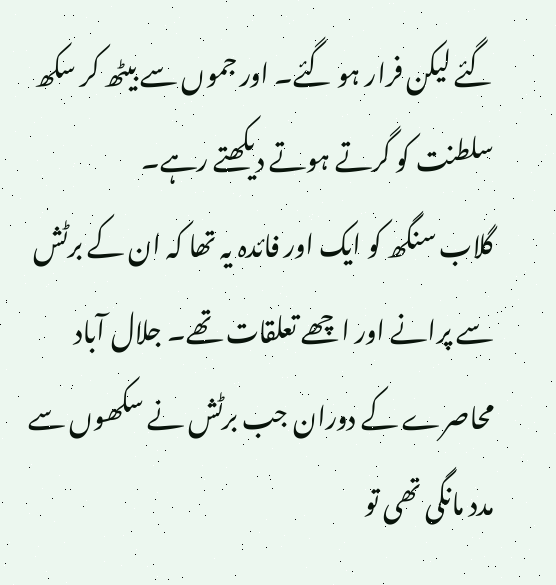گئے لیکن فرار ہو گئے۔ اور جموں سے بیٹھ کر سکھ سلطنت کو گرتے ہوتے دیکھتے رہے۔
گلاب سنگھ کو ایک اور فائدہ یہ تھا کہ ان کے برٹش سے پرانے اور اچھے تعلقات تھے۔ جلال آباد محاصرے کے دوران جب برٹش نے سکھوں سے مدد مانگی تھی تو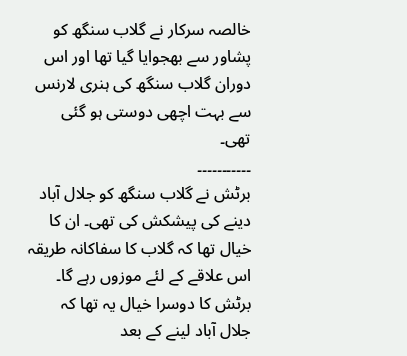خالصہ سرکار نے گلاب سنگھ کو پشاور سے بھجوایا گیا تھا اور اس دوران گلاب سنگھ کی ہنری لارنس سے بہت اچھی دوستی ہو گئی تھی۔
۔۔۔۔۔۔۔۔۔۔۔
برٹش نے گلاب سنگھ کو جلال آباد دینے کی پیشکش کی تھی۔ ان کا خیال تھا کہ گلاب کا سفاکانہ طریقہ اس علاقے کے لئے موزوں رہے گا۔ برٹش کا دوسرا خیال یہ تھا کہ جلال آباد لینے کے بعد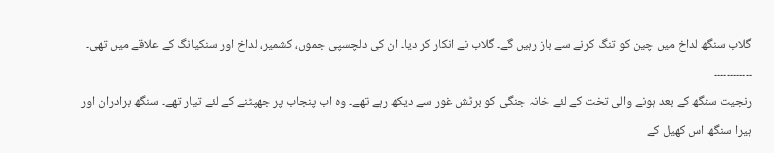گلاب سنگھ لداخ میں چین کو تنگ کرنے سے باز رہیں گے۔ گلاب نے انکار کر دیا۔ ان کی دلچسپی جموں، کشمیر، لداخ اور سنکیانگ کے علاقے میں تھی۔
۔۔۔۔۔۔۔۔۔۔۔۔
رنجیت سنگھ کے بعد ہونے والی تخت کے لئے خانہ جنگی کو برٹش غور سے دیکھ رہے تھے۔ وہ اب پنجاب پر جھپٹنے کے لئے تیار تھے۔ سنگھ برادران اور ہیرا سنگھ اس کھیل کے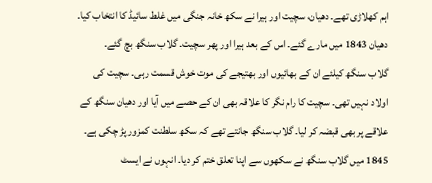اہم کھلاڑی تھے۔ دھیان، سچیت اور ہیرا نے سکھ خانہ جنگی میں غلط سائیڈ کا انتخاب کیا۔ دھیان 1843 میں مارے گئے۔ اس کے بعد ہیرا اور پھر سچیت۔ گلاب سنگھ بچ گئے۔
گلاب سنگھ کیلئے ان کے بھائیوں اور بھتیجے کی موت خوش قسمت رہی۔ سچیت کی اولاد نہیں تھی۔ سچیت کا رام نگر کا علاقہ بھی ان کے حصے میں آیا اور دھیان سنگھ کے علاقے پر بھی قبضہ کر لیا۔ گلاب سنگھ جانتے تھے کہ سکھ سلطنت کمزور پڑ چکی ہے۔ 1845 میں گلاب سنگھ نے سکھوں سے اپنا تعلق ختم کر دیا۔ انہوں نے ایسٹ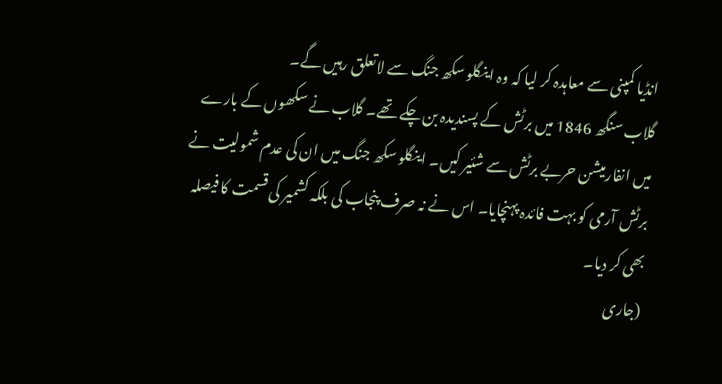انڈیا کمپنی سے معاہدہ کر لیا کہ وہ اینگلو سکھ جنگ سے لاتعلق رہیں گے۔
گلاب سنگھ 1846 میں برٹش کے پسندیدہ بن چکے تھے۔ گلاب نے سکھوں کے بارے میں انفارمیشن حربے برٹش سے شئیر کیں۔ اینگلو سکھ جنگ میں ان کی عدم شمولیت نے برٹش آرمی کو بہت فائدہ پہنچایا۔ اس نے نہ صرف پنجاب کی بلکہ کشمیر کی قسمت کا فیصلہ بھی کر دیا۔
(جاری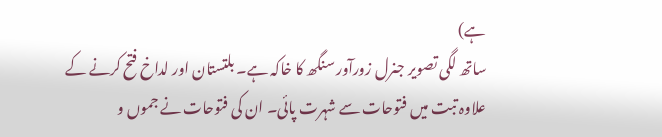ہے)
ساتھ لگی تصویر جنرل زورآور سنگھ کا خاکہ ہے۔ بلتستان اور لداخ فتح کرنے کے علاوہ تبت میں فتوحات سے شہرت پائی۔ ان کی فتوحات نے جموں و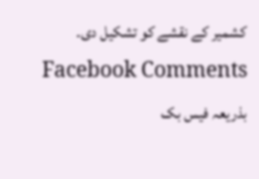کشمیر کے نقشے کو تشکیل دی۔
Facebook Comments
بذریعہ فیس بک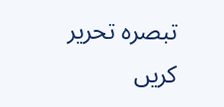تبصرہ تحریر کریں